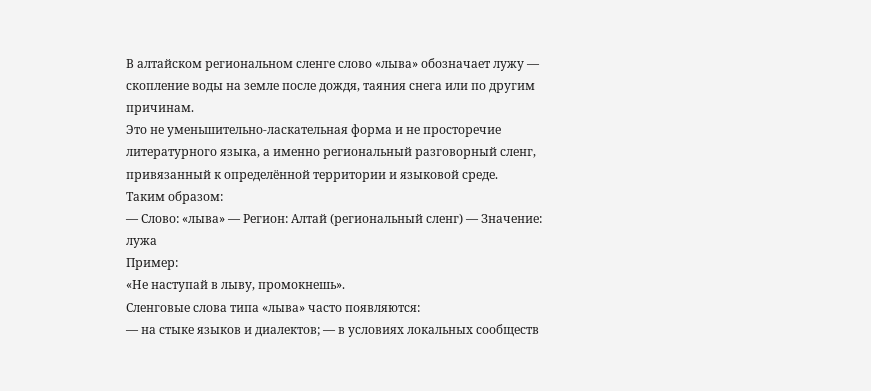В алтайском региональном сленге слово «лыва» обозначает лужу — скопление воды на земле после дождя, таяния снега или по другим причинам.
Это не уменьшительно-ласкательная форма и не просторечие литературного языка, а именно региональный разговорный сленг, привязанный к определённой территории и языковой среде.
Таким образом:
— Слово: «лыва» — Регион: Алтай (региональный сленг) — Значение: лужа
Пример:
«Не наступай в лыву, промокнешь».
Сленговые слова типа «лыва» часто появляются:
— на стыке языков и диалектов; — в условиях локальных сообществ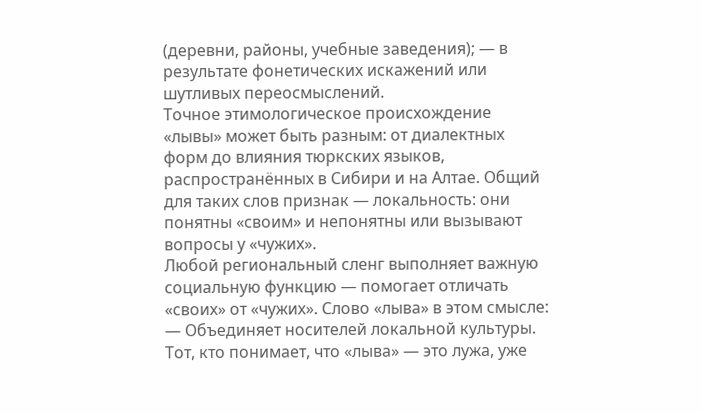(деревни, районы, учебные заведения); — в результате фонетических искажений или шутливых переосмыслений.
Точное этимологическое происхождение «лывы» может быть разным: от диалектных форм до влияния тюркских языков, распространённых в Сибири и на Алтае. Общий для таких слов признак — локальность: они понятны «своим» и непонятны или вызывают вопросы у «чужих».
Любой региональный сленг выполняет важную социальную функцию — помогает отличать «своих» от «чужих». Слово «лыва» в этом смысле:
— Объединяет носителей локальной культуры.
Тот, кто понимает, что «лыва» — это лужа, уже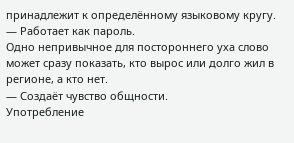принадлежит к определённому языковому кругу.
— Работает как пароль.
Одно непривычное для постороннего уха слово может сразу показать, кто вырос или долго жил в регионе, а кто нет.
— Создаёт чувство общности.
Употребление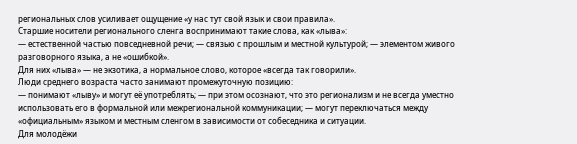региональных слов усиливает ощущение «у нас тут свой язык и свои правила».
Старшие носители регионального сленга воспринимают такие слова, как «лыва»:
— естественной частью повседневной речи; — связью с прошлым и местной культурой; — элементом живого разговорного языка, а не «ошибкой».
Для них «лыва» — не экзотика, а нормальное слово, которое «всегда так говорили».
Люди среднего возраста часто занимают промежуточную позицию:
— понимают «лыву» и могут её употреблять; — при этом осознают, что это регионализм и не всегда уместно использовать его в формальной или межрегиональной коммуникации; — могут переключаться между «официальным» языком и местным сленгом в зависимости от собеседника и ситуации.
Для молодёжи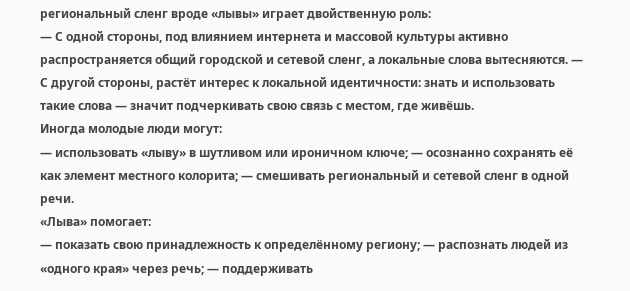региональный сленг вроде «лывы» играет двойственную роль:
— С одной стороны, под влиянием интернета и массовой культуры активно распространяется общий городской и сетевой сленг, а локальные слова вытесняются. — С другой стороны, растёт интерес к локальной идентичности: знать и использовать такие слова — значит подчеркивать свою связь с местом, где живёшь.
Иногда молодые люди могут:
— использовать «лыву» в шутливом или ироничном ключе; — осознанно сохранять её как элемент местного колорита; — смешивать региональный и сетевой сленг в одной речи.
«Лыва» помогает:
— показать свою принадлежность к определённому региону; — распознать людей из «одного края» через речь; — поддерживать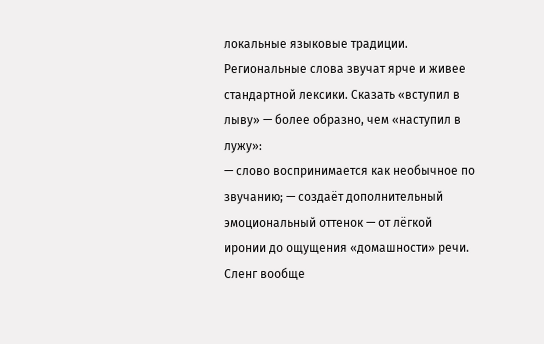локальные языковые традиции.
Региональные слова звучат ярче и живее стандартной лексики. Сказать «вступил в лыву» — более образно, чем «наступил в лужу»:
— слово воспринимается как необычное по звучанию; — создаёт дополнительный эмоциональный оттенок — от лёгкой иронии до ощущения «домашности» речи.
Сленг вообще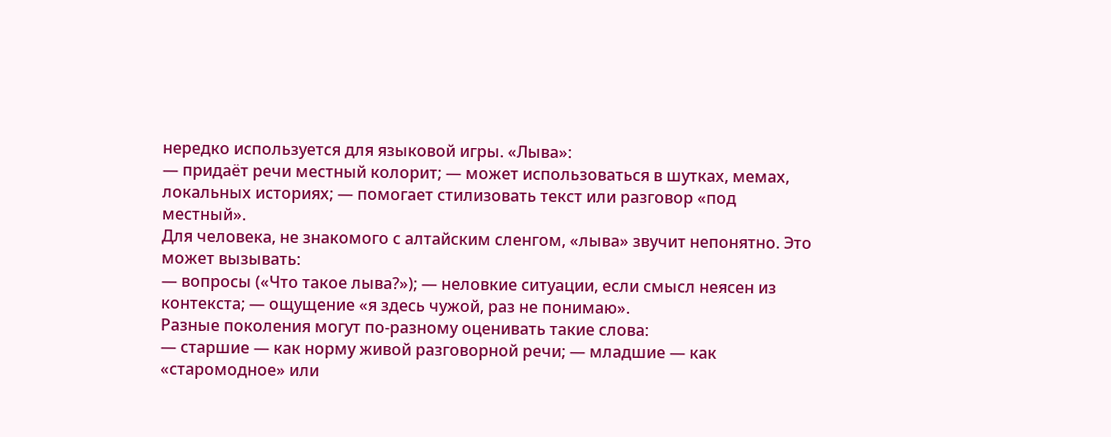нередко используется для языковой игры. «Лыва»:
— придаёт речи местный колорит; — может использоваться в шутках, мемах, локальных историях; — помогает стилизовать текст или разговор «под местный».
Для человека, не знакомого с алтайским сленгом, «лыва» звучит непонятно. Это может вызывать:
— вопросы («Что такое лыва?»); — неловкие ситуации, если смысл неясен из контекста; — ощущение «я здесь чужой, раз не понимаю».
Разные поколения могут по-разному оценивать такие слова:
— старшие — как норму живой разговорной речи; — младшие — как «старомодное» или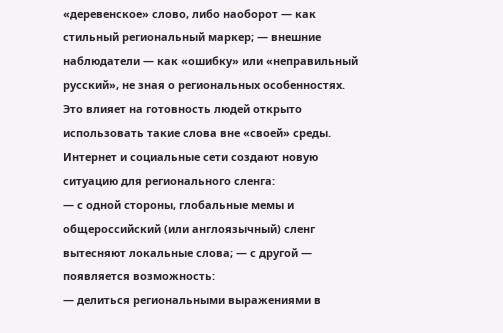«деревенское» слово, либо наоборот — как стильный региональный маркер; — внешние наблюдатели — как «ошибку» или «неправильный русский», не зная о региональных особенностях.
Это влияет на готовность людей открыто использовать такие слова вне «своей» среды.
Интернет и социальные сети создают новую ситуацию для регионального сленга:
— с одной стороны, глобальные мемы и общероссийский (или англоязычный) сленг вытесняют локальные слова; — с другой — появляется возможность:
— делиться региональными выражениями в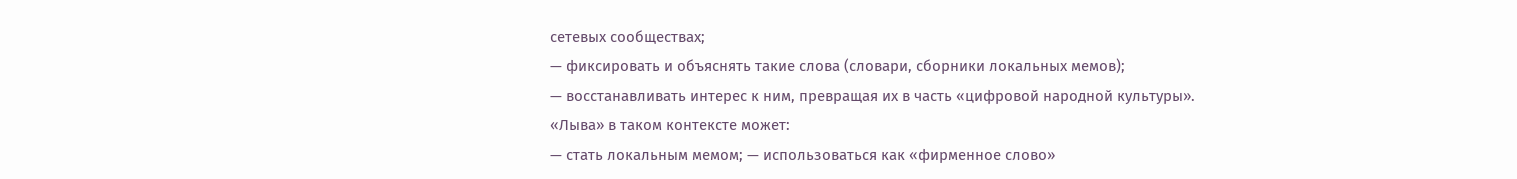сетевых сообществах;
— фиксировать и объяснять такие слова (словари, сборники локальных мемов);
— восстанавливать интерес к ним, превращая их в часть «цифровой народной культуры».
«Лыва» в таком контексте может:
— стать локальным мемом; — использоваться как «фирменное слово»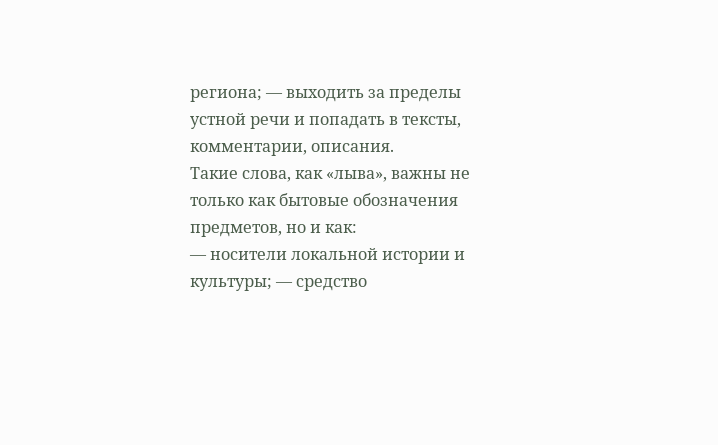региона; — выходить за пределы устной речи и попадать в тексты, комментарии, описания.
Такие слова, как «лыва», важны не только как бытовые обозначения предметов, но и как:
— носители локальной истории и культуры; — средство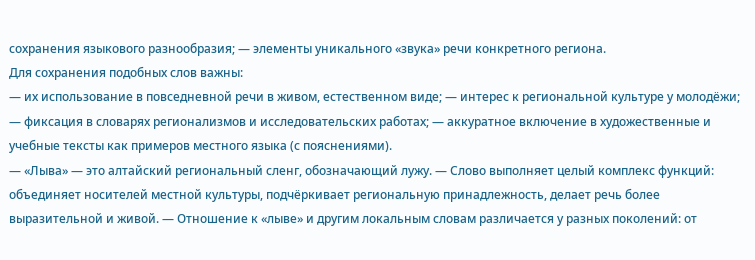сохранения языкового разнообразия; — элементы уникального «звука» речи конкретного региона.
Для сохранения подобных слов важны:
— их использование в повседневной речи в живом, естественном виде; — интерес к региональной культуре у молодёжи; — фиксация в словарях регионализмов и исследовательских работах; — аккуратное включение в художественные и учебные тексты как примеров местного языка (с пояснениями).
— «Лыва» — это алтайский региональный сленг, обозначающий лужу. — Слово выполняет целый комплекс функций: объединяет носителей местной культуры, подчёркивает региональную принадлежность, делает речь более выразительной и живой. — Отношение к «лыве» и другим локальным словам различается у разных поколений: от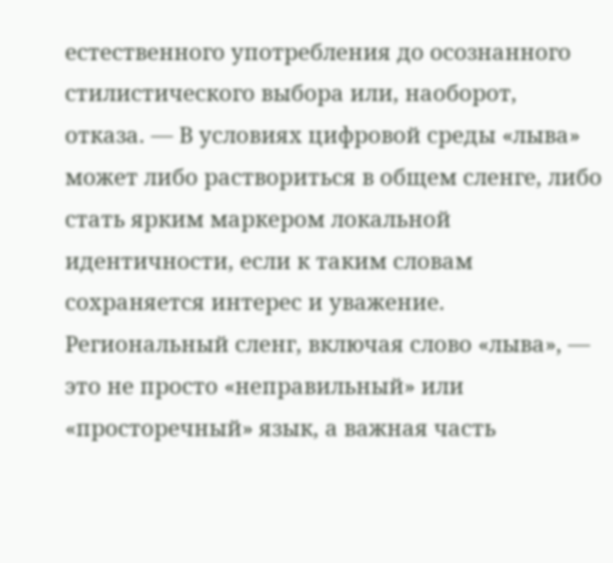естественного употребления до осознанного стилистического выбора или, наоборот, отказа. — В условиях цифровой среды «лыва» может либо раствориться в общем сленге, либо стать ярким маркером локальной идентичности, если к таким словам сохраняется интерес и уважение.
Региональный сленг, включая слово «лыва», — это не просто «неправильный» или «просторечный» язык, а важная часть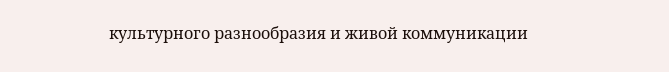культурного разнообразия и живой коммуникации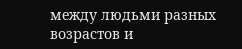между людьми разных возрастов и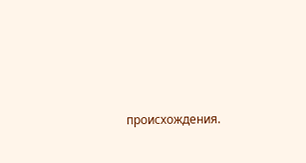происхождения.